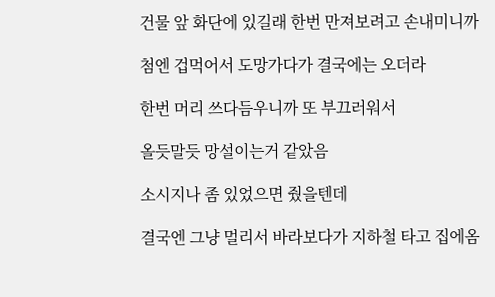건물 앞 화단에 있길래 한번 만져보려고 손내미니까

첨엔 겁먹어서 도망가다가 결국에는 오더라

한번 머리 쓰다듬우니까 또 부끄러워서

올듯말듯 망설이는거 같았음

소시지나 좀 있었으면 줬을텐데

결국엔 그냥 멀리서 바라보다가 지하철 타고 집에옴